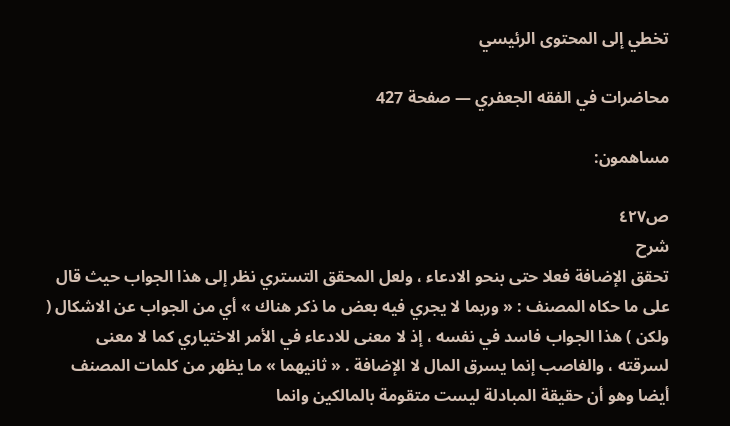تخطي إلى المحتوى الرئيسي

محاضرات في الفقه الجعفري — صفحة 427

مساهمون:

ص٤٢٧
شرح
تحقق الإضافة فعلا حتى بنحو الادعاء ، ولعل المحقق التستري نظر إلى هذا الجواب حيث قال على ما حكاه المصنف : « وربما لا يجري فيه بعض ما ذكر هناك » أي من الجواب عن الاشكال ( ولكن ) هذا الجواب فاسد في نفسه ، إذ لا معنى للادعاء في الأمر الاختياري كما لا معنى لسرقته ، والغاصب إنما يسرق المال لا الإضافة . « ثانيهما » ما يظهر من كلمات المصنف أيضا وهو أن حقيقة المبادلة ليست متقومة بالمالكين وانما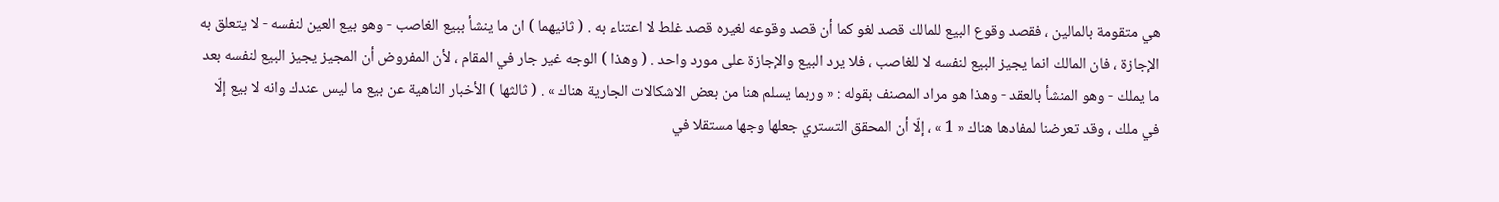هي متقومة بالمالين ، فقصد وقوع البيع للمالك قصد لغو كما أن قصد وقوعه لغيره قصد غلط لا اعتناء به . ( ثانيهما ) ان ما ينشأ ببيع الغاصب - وهو بيع العين لنفسه - لا يتعلق به الإجازة ، فان المالك انما يجيز البيع لنفسه لا للغاصب ، فلا يرد البيع والإجازة على مورد واحد . ( وهذا ) الوجه غير جار في المقام ، لأن المفروض أن المجيز يجيز البيع لنفسه بعد ما يملك - وهو المنشأ بالعقد - وهذا هو مراد المصنف بقوله : « وربما يسلم هنا من بعض الاشكالات الجارية هناك » . ( ثالثها ) الأخبار الناهية عن بيع ما ليس عندك وانه لا بيع إلّا في ملك ، وقد تعرضنا لمفادها هناك « 1 » ، إلّا أن المحقق التستري جعلها وجها مستقلا في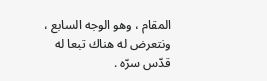المقام ، وهو الوجه السابع ، ونتعرض له هناك تبعا له قدّس سرّه .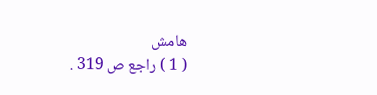هامش
( 1 ) راجع ص 319 .